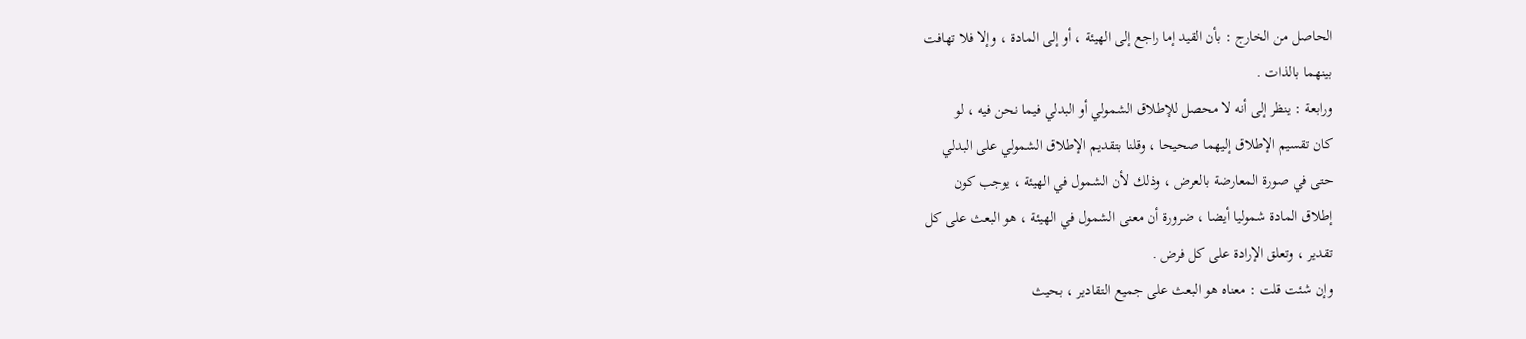الحاصل من الخارج : بأن القيد إما راجع إلى الهيئة ، أو إلى المادة ، وإلا فلا تهافت
بينهما بالذات .
ورابعة : ينظر إلى أنه لا محصل للإطلاق الشمولي أو البدلي فيما نحن فيه ، لو
كان تقسيم الإطلاق إليهما صحيحا ، وقلنا بتقديم الإطلاق الشمولي على البدلي
حتى في صورة المعارضة بالعرض ، وذلك لأن الشمول في الهيئة ، يوجب كون
إطلاق المادة شموليا أيضا ، ضرورة أن معنى الشمول في الهيئة ، هو البعث على كل
تقدير ، وتعلق الإرادة على كل فرض .
وإن شئت قلت : معناه هو البعث على جميع التقادير ، بحيث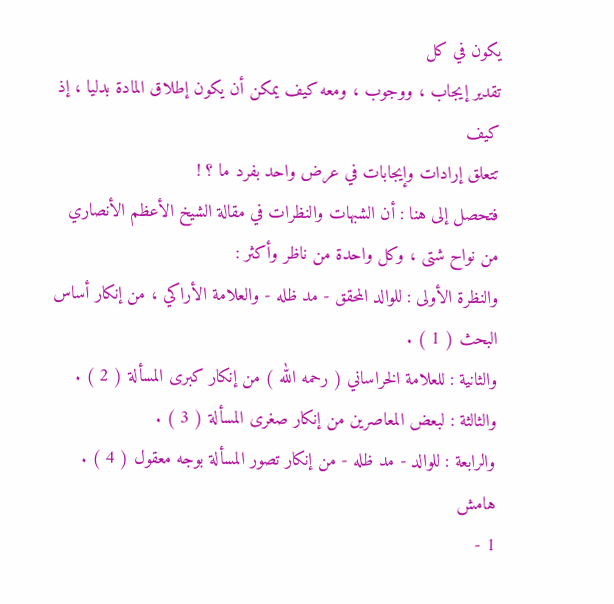يكون في كل
تقدير إيجاب ، ووجوب ، ومعه كيف يمكن أن يكون إطلاق المادة بدليا ، إذ كيف
تتعلق إرادات وإيجابات في عرض واحد بفرد ما ؟ !
فتحصل إلى هنا : أن الشبهات والنظرات في مقالة الشيخ الأعظم الأنصاري
من نواح شتى ، وكل واحدة من ناظر وأكثر :
والنظرة الأولى : للوالد المحقق - مد ظله - والعلامة الأراكي ، من إنكار أساس
البحث ( 1 ) .
والثانية : للعلامة الخراساني ( رحمه الله ) من إنكار كبرى المسألة ( 2 ) .
والثالثة : لبعض المعاصرين من إنكار صغرى المسألة ( 3 ) .
والرابعة : للوالد - مد ظله - من إنكار تصور المسألة بوجه معقول ( 4 ) .
هامش
1 -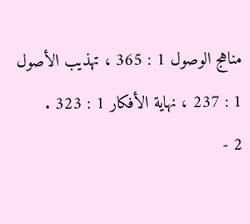مناهج الوصول 1 : 365 ، تهذيب الأصول 1 : 237 ، نهاية الأفكار 1 : 323 .
2 -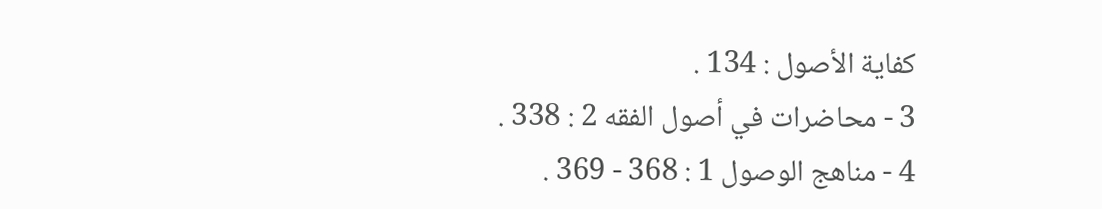كفاية الأصول : 134 .
3 - محاضرات في أصول الفقه 2 : 338 .
4 - مناهج الوصول 1 : 368 - 369 .